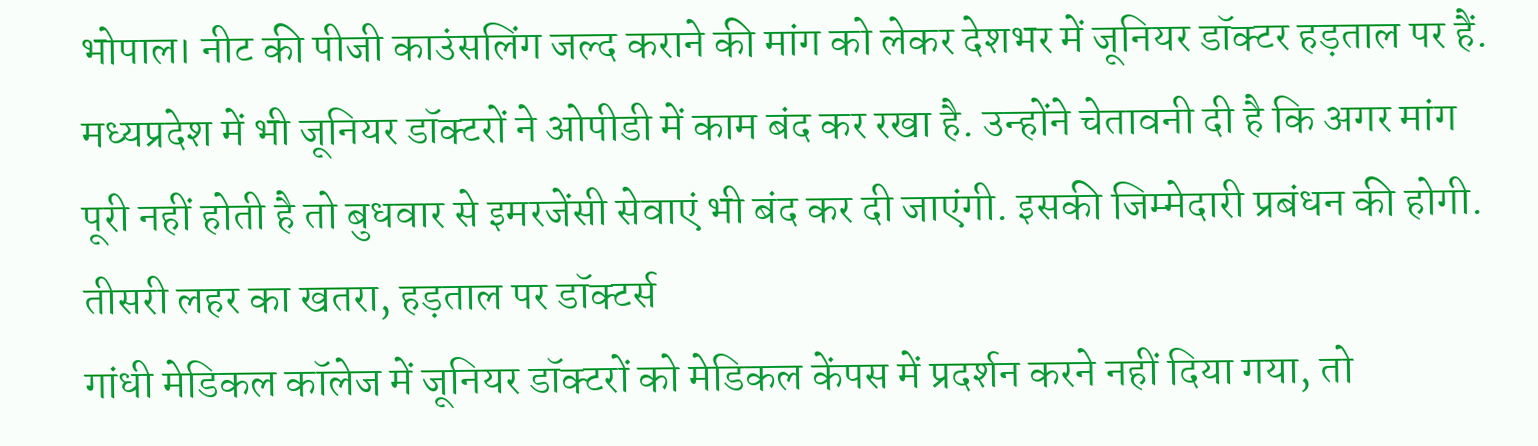भोपाल। नीट की पीजी काउंसलिंग जल्द कराने की मांग को लेकर देशभर में जूनियर डॉक्टर हड़ताल पर हैं. मध्यप्रदेश में भी जूनियर डॉक्टरों ने ओपीडी में काम बंद कर रखा है. उन्होंने चेतावनी दी है कि अगर मांग पूरी नहीं होती है तो बुधवार से इमरजेंसी सेवाएं भी बंद कर दी जाएंगी. इसकी जिम्मेदारी प्रबंधन की होगी.
तीसरी लहर का खतरा, हड़ताल पर डॉक्टर्स
गांधी मेडिकल कॉलेज में जूनियर डॉक्टरों को मेडिकल केंपस में प्रदर्शन करने नहीं दिया गया, तो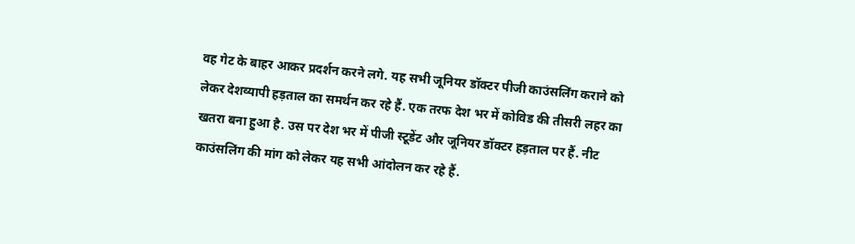वह गेट के बाहर आकर प्रदर्शन करने लगे. यह सभी जूनियर डॉक्टर पीजी काउंसलिंग कराने को लेकर देशव्यापी हड़ताल का समर्थन कर रहे हैं. एक तरफ देश भर में कोविड की तीसरी लहर का खतरा बना हुआ है. उस पर देश भर में पीजी स्टूडेंट और जूनियर डॉक्टर हड़ताल पर हैं. नीट काउंसलिंग की मांग को लेकर यह सभी आंदोलन कर रहे हैं.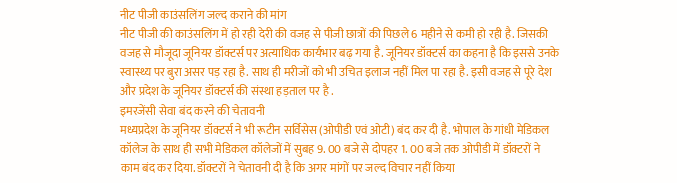नीट पीजी काउंसलिंग जल्द कराने की मांग
नीट पीजी की काउंसलिंग में हो रही देरी की वजह से पीजी छात्रों की पिछले 6 महीने से कमी हो रही है. जिसकी वजह से मौजूदा जूनियर डॉक्टर्स पर अत्याधिक कार्यभार बढ़ गया है. जूनियर डॉक्टर्स का कहना है कि इससे उनके स्वास्थ्य पर बुरा असर पड़ रहा है. साथ ही मरीजों को भी उचित इलाज नहीं मिल पा रहा है. इसी वजह से पूरे देश और प्रदेश के जूनियर डॉक्टर्स की संस्था हड़ताल पर है .
इमरजेंसी सेवा बंद करने की चेतावनी
मध्यप्रदेश के जूनियर डॉक्टर्स ने भी रूटीन सर्विसेस (ओपीडी एवं ओटी) बंद कर दी है. भोपाल के गांधी मेडिकल कॉलेज के साथ ही सभी मेडिकल कॉलेजों में सुबह 9. 00 बजे से दोपहर 1. 00 बजे तक ओपीडी में डॉक्टरों ने काम बंद कर दिया. डॉक्टरों ने चेतावनी दी है कि अगर मांगों पर जल्द विचार नहीं किया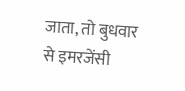जाता, तो बुधवार से इमरजेंसी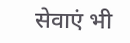सेवाएं भी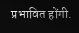प्रभावित होंगी.